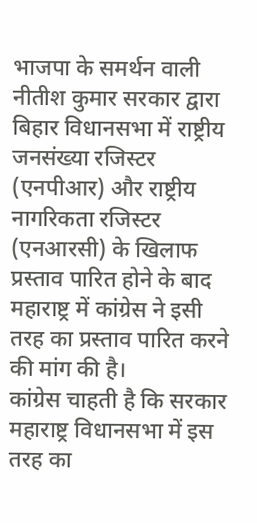भाजपा के समर्थन वाली नीतीश कुमार सरकार द्वारा बिहार विधानसभा में राष्ट्रीय जनसंख्या रजिस्टर (एनपीआर) और राष्ट्रीय नागरिकता रजिस्टर (एनआरसी) के खिलाफ प्रस्ताव पारित होने के बाद महाराष्ट्र में कांग्रेस ने इसी तरह का प्रस्ताव पारित करने की मांग की है।
कांग्रेस चाहती है कि सरकार महाराष्ट्र विधानसभा में इस तरह का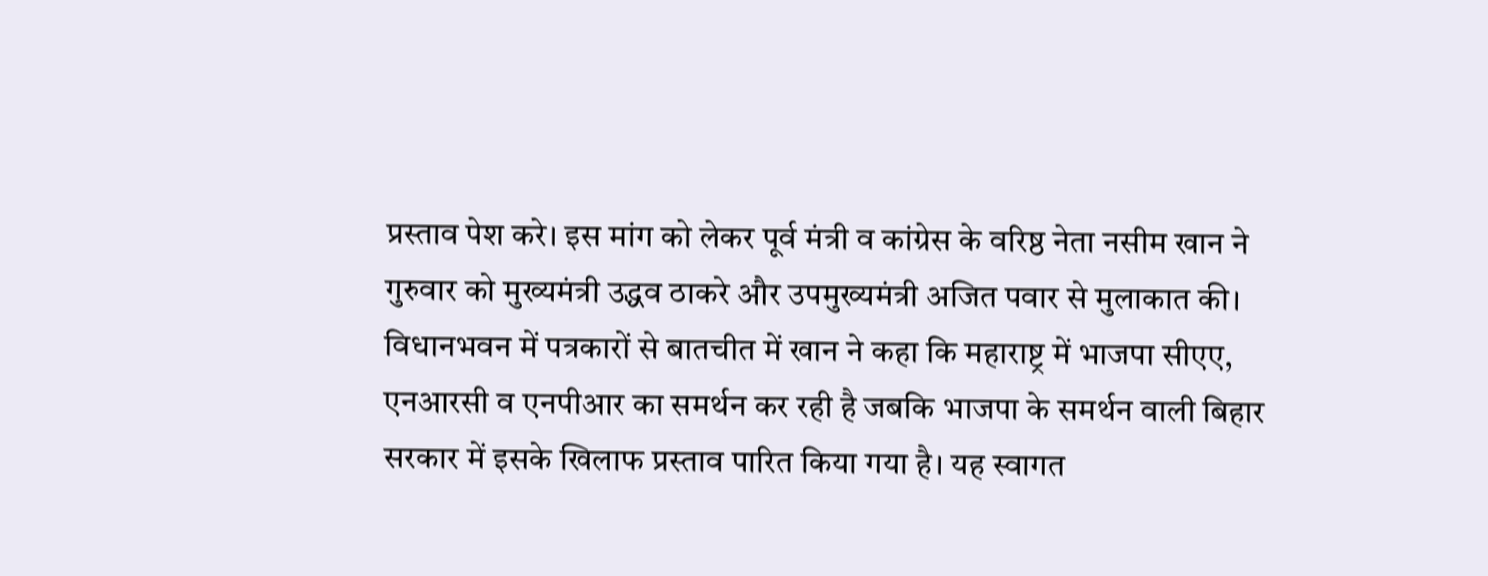प्रस्ताव पेश करे। इस मांग को लेकर पूर्व मंत्री व कांग्रेस के वरिष्ठ नेता नसीम खान ने गुरुवार को मुख्यमंत्री उद्धव ठाकरे और उपमुख्यमंत्री अजित पवार से मुलाकात की।
विधानभवन में पत्रकारों से बातचीत में खान ने कहा कि महाराष्ट्र में भाजपा सीएए, एनआरसी व एनपीआर का समर्थन कर रही है जबकि भाजपा के समर्थन वाली बिहार सरकार में इसके खिलाफ प्रस्ताव पारित किया गया है। यह स्वागत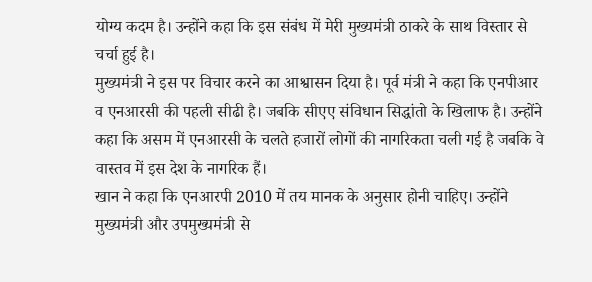योग्य कदम है। उन्होंने कहा कि इस संबंध में मेरी मुख्यमंत्री ठाकरे के साथ विस्तार से चर्चा हुई है।
मुख्यमंत्री ने इस पर विचार करने का आश्वासन दिया है। पूर्व मंत्री ने कहा कि एनपीआर व एनआरसी की पहली सीढी है। जबकि सीएए संविधान सिद्धांतो के खिलाफ है। उन्होंने कहा कि असम में एनआरसी के चलते हजारों लोगों की नागरिकता चली गई है जबकि वे वास्तव में इस देश के नागरिक हैं।
खान ने कहा कि एनआरपी 2010 में तय मानक के अनुसार होनी चाहिए। उन्होंने मुख्यमंत्री और उपमुख्यमंत्री से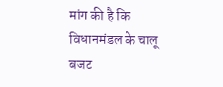मांग की है कि विधानमंडल के चालू बजट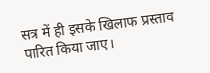सत्र में ही इसके खिलाफ प्रस्ताव पारित किया जाए।